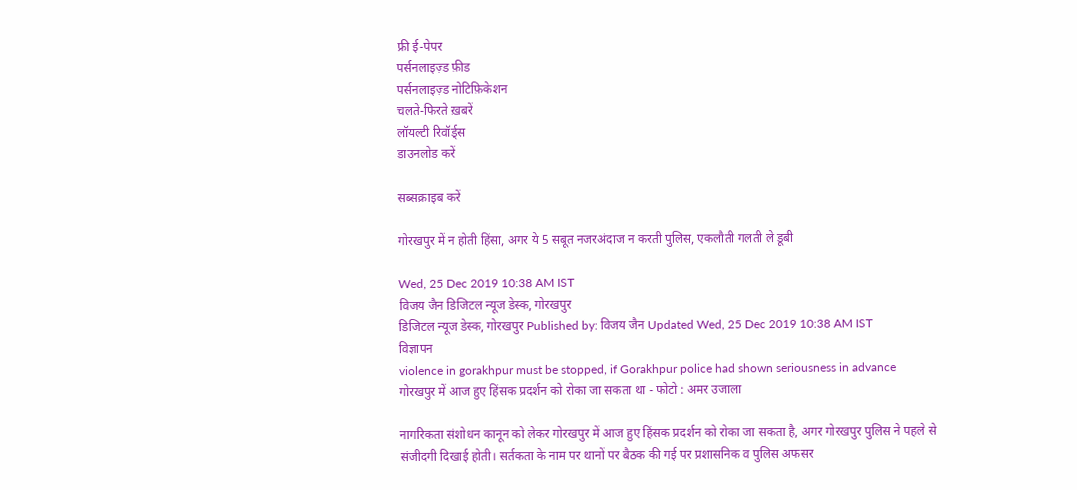फ्री ई-पेपर
पर्सनलाइज़्ड फ़ीड
पर्सनलाइज़्ड नोटिफ़िकेशन
चलते-फिरते ख़बरें
लॉयल्टी रिवॉर्ड्स
डाउनलोड करें

सब्सक्राइब करें

गोरखपुर में न होती हिंसा, अगर ये 5 सबूत नजरअंदाज न करती पुलिस, एकलौती गलती ले डूबी

Wed, 25 Dec 2019 10:38 AM IST
विजय जैन डिजिटल न्यूज डेस्क, गोरखपुर
डिजिटल न्यूज डेस्क, गोरखपुर Published by: विजय जैन Updated Wed, 25 Dec 2019 10:38 AM IST
विज्ञापन
violence in gorakhpur must be stopped, if Gorakhpur police had shown seriousness in advance
गोरखपुर में आज हुए हिंसक प्रदर्शन को रोका जा सकता था - फोटो : अमर उजाला

नागरिकता संशोधन कानून को लेकर गोरखपुर में आज हुए हिंसक प्रदर्शन को रोका जा सकता है, अगर गोरखपुर पुलिस ने पहले से संजीदगी दिखाई होती। सर्तकता के नाम पर थानों पर बैठक की गई पर प्रशासनिक व पुलिस अफसर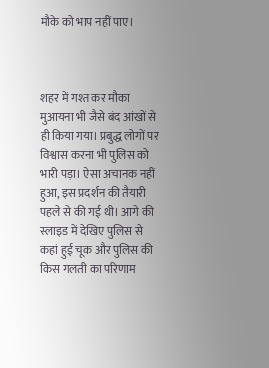मौके को भाप नहीं पाए।



शहर में गश्त कर मौका मुआयना भी जैसे बंद आंखों से ही किया गया। प्रबुद्ध लोगों पर विश्वास करना भी पुलिस को भारी पड़ा। ऐसा अचानक नहीं हुआ, इस प्रदर्शन की तैयारी पहले से की गई थी। आगे की स्लाइड में देखिए पुलिस से कहां हुई चूक और पुलिस की किस गलती का परिणाम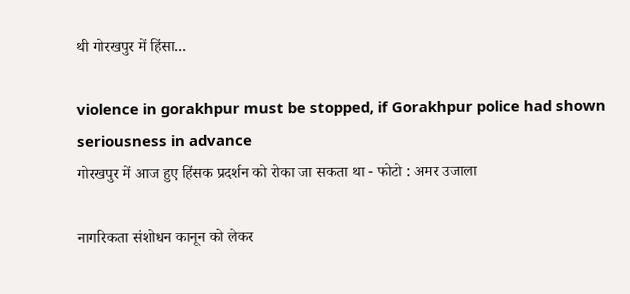थी गोरखपुर में हिंसा...

violence in gorakhpur must be stopped, if Gorakhpur police had shown seriousness in advance
गोरखपुर में आज हुए हिंसक प्रदर्शन को रोका जा सकता था - फोटो : अमर उजाला

नागरिकता संशोधन कानून को लेकर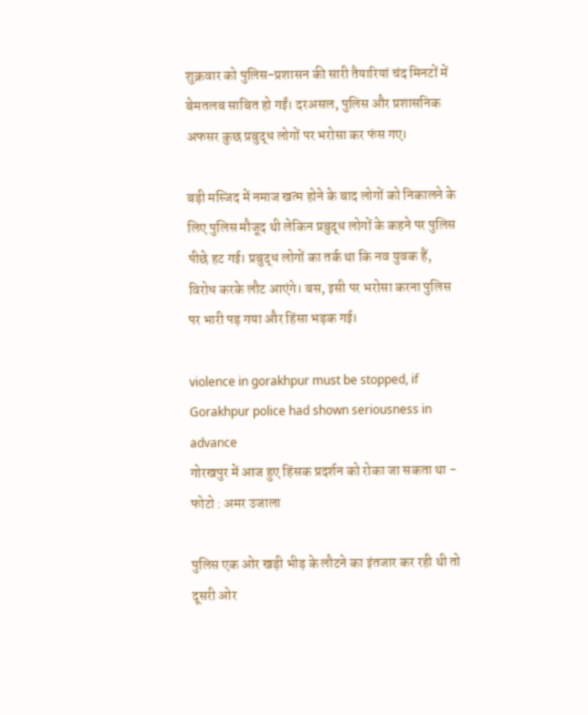शुक्रवार को पुलिस-प्रशासन की सारी तैयारियां चंद मिनटों में बेमतलब साबित हो गईं। दरअसल, पुलिस और प्रशासनिक अफसर कुछ प्रबुद्ध लोगों पर भरोसा कर फंस गए।

बड़ी मस्जिद में नमाज खत्म होने के बाद लोगों को निकालने के लिए पुलिस मौजूद थी लेकिन प्रबुद्ध लोगों के कहने पर पुलिस पीछे हट गई। प्रबुद्ध लोगों का तर्क था कि नव युवक हैं, विरोध करके लौट आएंगे। बस, इसी पर भरोसा करना पुलिस पर भारी पड़ गया और हिंसा भड़क गई।

violence in gorakhpur must be stopped, if Gorakhpur police had shown seriousness in advance
गोरखपुर में आज हुए हिंसक प्रदर्शन को रोका जा सकता था - फोटो : अमर उजाला

पुलिस एक ओर खड़ी भीड़ के लौटने का इंतजार कर रही थी तो दूसरी ओर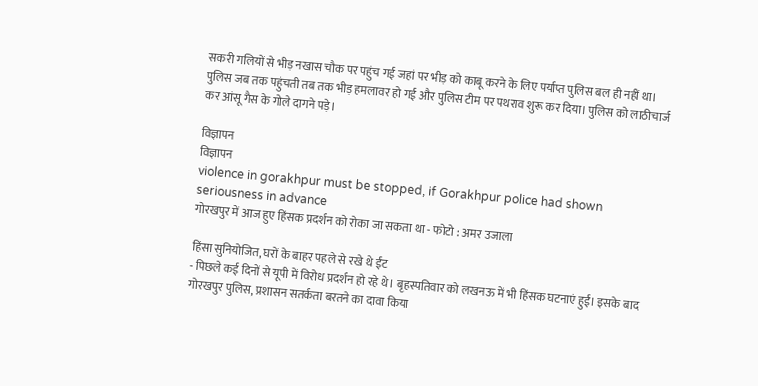सकरी गलियों से भीड़ नखास चौक पर पहुंच गई जहां पर भीड़ को काबू करने के लिए पर्याप्त पुलिस बल ही नहीं था। पुलिस जब तक पहुंचती तब तक भीड़ हमलावर हो गई और पुलिस टीम पर पथराव शुरू कर दिया। पुलिस को लाठीचार्ज कर आंसू गैस के गोले दागने पड़े।

विज्ञापन
विज्ञापन
violence in gorakhpur must be stopped, if Gorakhpur police had shown seriousness in advance
गोरखपुर में आज हुए हिंसक प्रदर्शन को रोका जा सकता था - फोटो : अमर उजाला

हिंसा सुनियोजित, घरों के बाहर पहले से रखे थे ईंट
- पिछले कई दिनों से यूपी में विरोध प्रदर्शन हो रहे थे। बृहस्पतिवार को लखनऊ में भी हिंसक घटनाएं हुईं। इसके बाद गोरखपुर पुलिस, प्रशासन सतर्कता बरतने का दावा किया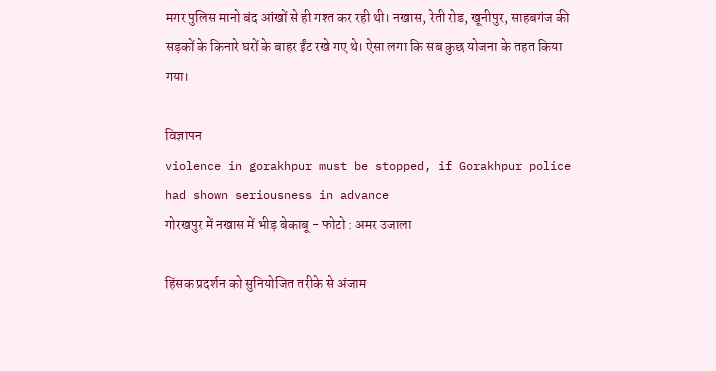मगर पुलिस मानो बंद आंखों से ही गश्त कर रही थी। नखास, रेती रोड, खूनीपुर, साहबगंज की सड़कों के किनारे घरों के बाहर ईंट रखे गए थे। ऐसा लगा कि सब कुछ योजना के तहत किया गया।

विज्ञापन
violence in gorakhpur must be stopped, if Gorakhpur police had shown seriousness in advance
गोरखपुर में नखास में भीड़ बेकाबू - फोटो : अमर उजाला

हिंसक प्रदर्शन को सुनियोजित तरीके से अंजाम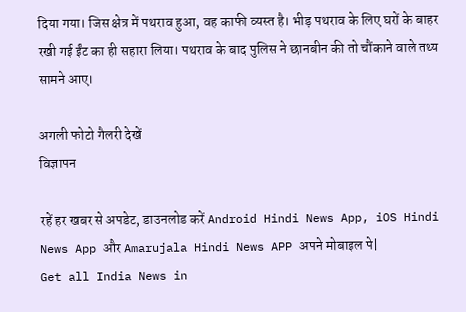दिया गया। जिस क्षेत्र में पथराव हुआ, वह काफी व्यस्त है। भीड़ पथराव के लिए घरों के बाहर रखी गई ईंट का ही सहारा लिया। पथराव के बाद पुलिस ने छानबीन की तो चौंकाने वाले तथ्य सामने आए।

अगली फोटो गैलरी देखें
विज्ञापन

रहें हर खबर से अपडेट, डाउनलोड करें Android Hindi News App, iOS Hindi News App और Amarujala Hindi News APP अपने मोबाइल पे|
Get all India News in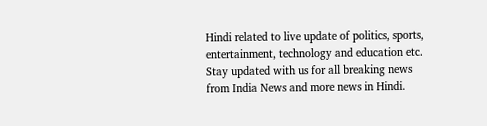Hindi related to live update of politics, sports, entertainment, technology and education etc. Stay updated with us for all breaking news from India News and more news in Hindi.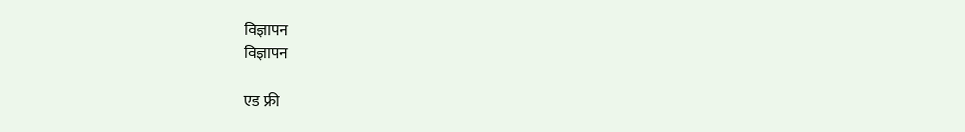विज्ञापन
विज्ञापन

एड फ्री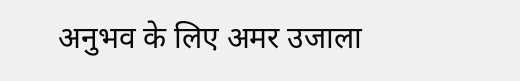अनुभव के लिए अमर उजाला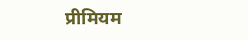प्रीमियम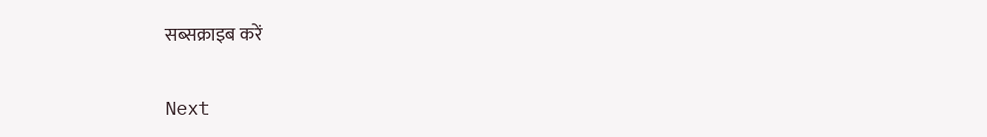सब्सक्राइब करें

Next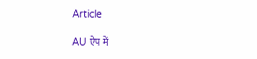Article

AU ऐप में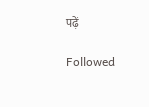पढ़ें

Followed